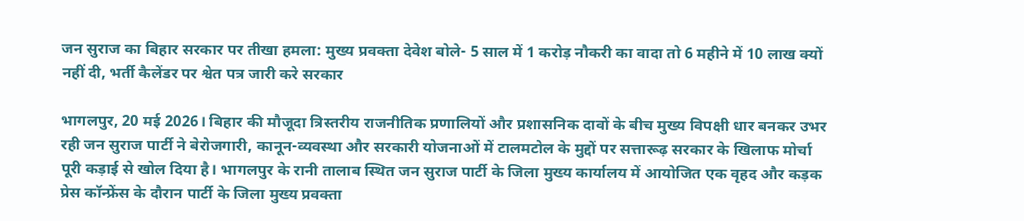जन सुराज का बिहार सरकार पर तीखा हमला: मुख्य प्रवक्ता देवेश बोले- 5 साल में 1 करोड़ नौकरी का वादा तो 6 महीने में 10 लाख क्यों नहीं दी, भर्ती कैलेंडर पर श्वेत पत्र जारी करे सरकार

भागलपुर, 20 मई 2026। बिहार की मौजूदा त्रिस्तरीय राजनीतिक प्रणालियों और प्रशासनिक दावों के बीच मुख्य विपक्षी धार बनकर उभर रही जन सुराज पार्टी ने बेरोजगारी, कानून-व्यवस्था और सरकारी योजनाओं में टालमटोल के मुद्दों पर सत्तारूढ़ सरकार के खिलाफ मोर्चा पूरी कड़ाई से खोल दिया है। भागलपुर के रानी तालाब स्थित जन सुराज पार्टी के जिला मुख्य कार्यालय में आयोजित एक वृहद और कड़क प्रेस कॉन्फ्रेंस के दौरान पार्टी के जिला मुख्य प्रवक्ता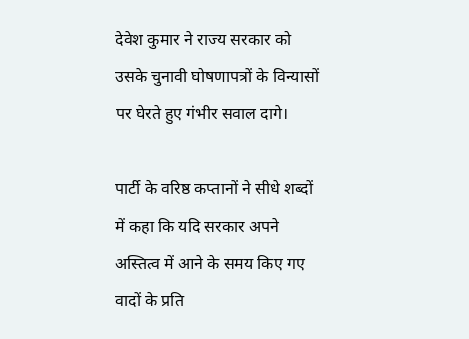देवेश कुमार ने राज्य सरकार को उसके चुनावी घोषणापत्रों के विन्यासों पर घेरते हुए गंभीर सवाल दागे।

पार्टी के वरिष्ठ कप्तानों ने सीधे शब्दों में कहा कि यदि सरकार अपने अस्तित्व में आने के समय किए गए वादों के प्रति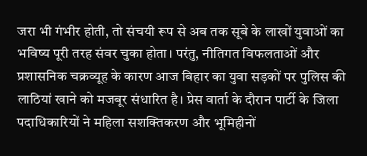जरा भी गंभीर होती, तो संचयी रूप से अब तक सूबे के लाखों युवाओं का भविष्य पूरी तरह संवर चुका होता। परंतु, नीतिगत विफलताओं और प्रशासनिक चक्रव्यूह के कारण आज बिहार का युवा सड़कों पर पुलिस की लाठियां खाने को मजबूर संधारित है। प्रेस वार्ता के दौरान पार्टी के जिला पदाधिकारियों ने महिला सशक्तिकरण और भूमिहीनों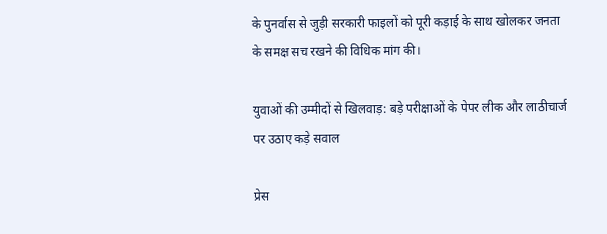के पुनर्वास से जुड़ी सरकारी फाइलों को पूरी कड़ाई के साथ खोलकर जनता के समक्ष सच रखने की विधिक मांग की।

युवाओं की उम्मीदों से खिलवाड़: बड़े परीक्षाओं के पेपर लीक और लाठीचार्ज पर उठाए कड़े सवाल

प्रेस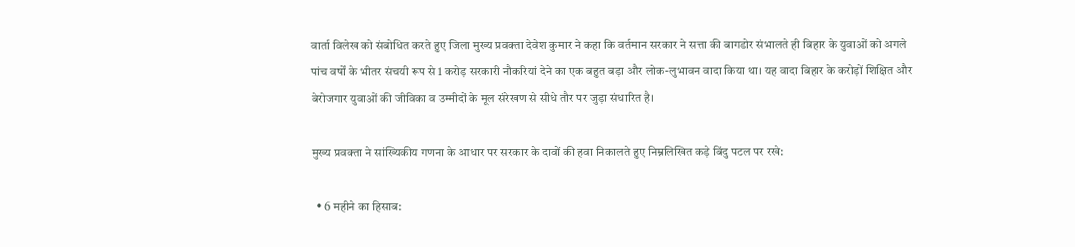वार्ता विलेख को संबोधित करते हुए जिला मुख्य प्रवक्ता देवेश कुमार ने कहा कि वर्तमान सरकार ने सत्ता की बागडोर संभालते ही बिहार के युवाओं को अगले पांच वर्षों के भीतर संचयी रूप से 1 करोड़ सरकारी नौकरियां देने का एक बहुत बड़ा और लोक-लुभावन वादा किया था। यह वादा बिहार के करोड़ों शिक्षित और बेरोजगार युवाओं की जीविका व उम्मीदों के मूल संरेखण से सीधे तौर पर जुड़ा संधारित है।

मुख्य प्रवक्ता ने सांख्यिकीय गणना के आधार पर सरकार के दावों की हवा निकालते हुए निम्नलिखित कड़े बिंदु पटल पर रखे:

  • 6 महीने का हिसाब: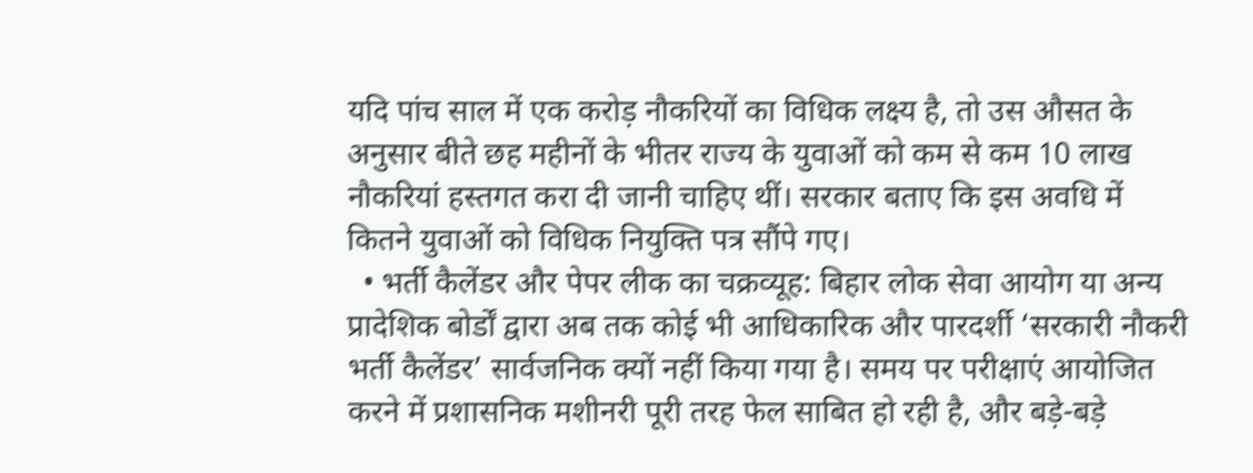यदि पांच साल में एक करोड़ नौकरियों का विधिक लक्ष्य है, तो उस औसत के अनुसार बीते छह महीनों के भीतर राज्य के युवाओं को कम से कम 10 लाख नौकरियां हस्तगत करा दी जानी चाहिए थीं। सरकार बताए कि इस अवधि में कितने युवाओं को विधिक नियुक्ति पत्र सौंपे गए।
  • भर्ती कैलेंडर और पेपर लीक का चक्रव्यूह: बिहार लोक सेवा आयोग या अन्य प्रादेशिक बोर्डों द्वारा अब तक कोई भी आधिकारिक और पारदर्शी ‘सरकारी नौकरी भर्ती कैलेंडर’ सार्वजनिक क्यों नहीं किया गया है। समय पर परीक्षाएं आयोजित करने में प्रशासनिक मशीनरी पूरी तरह फेल साबित हो रही है, और बड़े-बड़े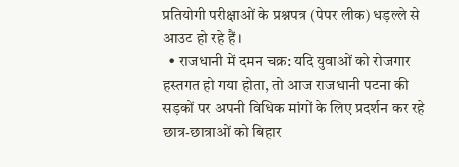प्रतियोगी परीक्षाओं के प्रश्नपत्र (पेपर लीक) धड़ल्ले से आउट हो रहे हैं।
  • राजधानी में दमन चक्र: यदि युवाओं को रोजगार हस्तगत हो गया होता, तो आज राजधानी पटना की सड़कों पर अपनी विधिक मांगों के लिए प्रदर्शन कर रहे छात्र-छात्राओं को बिहार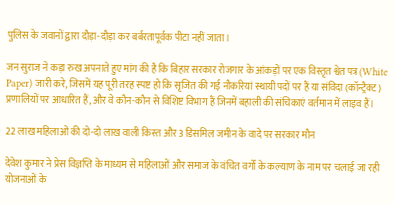पुलिस के जवानों द्वारा दौड़ा-दौड़ा कर बर्बरतापूर्वक पीटा नहीं जाता।

जन सुराज ने कड़ा रुख अपनाते हुए मांग की है कि बिहार सरकार रोजगार के आंकड़ों पर एक विस्तृत श्वेत पत्र (White Paper) जारी करे, जिसमें यह पूरी तरह स्पष्ट हो कि सृजित की गई नौकरियां स्थायी पदों पर हैं या संविदा (कॉन्ट्रैक्ट) प्रणालियों पर आधारित हैं, और वे कौन-कौन से विशिष्ट विभाग हैं जिनमें बहाली की संचिकाएं वर्तमान में लाइव हैं।

22 लाख महिलाओं की दो-दो लाख वाली किस्त और 3 डिसमिल जमीन के वादे पर सरकार मौन

देवेश कुमार ने प्रेस विज्ञप्ति के माध्यम से महिलाओं और समाज के वंचित वर्गों के कल्याण के नाम पर चलाई जा रही योजनाओं के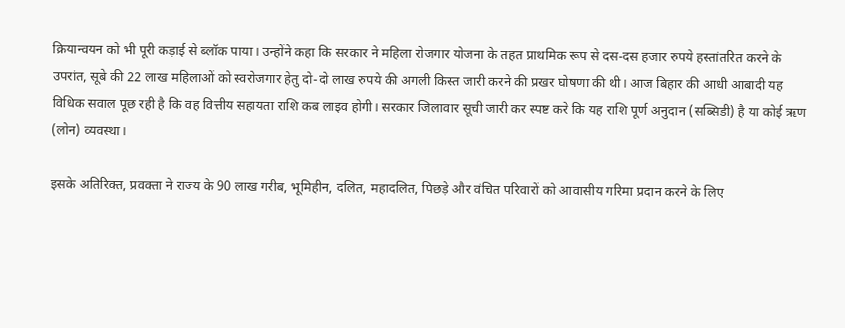क्रियान्वयन को भी पूरी कड़ाई से ब्लॉक पाया। उन्होंने कहा कि सरकार ने महिला रोजगार योजना के तहत प्राथमिक रूप से दस-दस हजार रुपये हस्तांतरित करने के उपरांत, सूबे की 22 लाख महिलाओं को स्वरोजगार हेतु दो-दो लाख रुपये की अगली किस्त जारी करने की प्रखर घोषणा की थी। आज बिहार की आधी आबादी यह विधिक सवाल पूछ रही है कि वह वित्तीय सहायता राशि कब लाइव होगी। सरकार जिलावार सूची जारी कर स्पष्ट करे कि यह राशि पूर्ण अनुदान (सब्सिडी) है या कोई ऋण (लोन) व्यवस्था।

इसके अतिरिक्त, प्रवक्ता ने राज्य के 90 लाख गरीब, भूमिहीन, दलित, महादलित, पिछड़े और वंचित परिवारों को आवासीय गरिमा प्रदान करने के लिए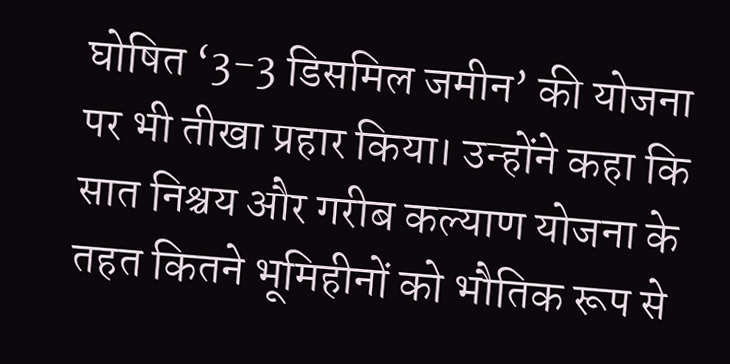घोषित ‘3-3 डिसमिल जमीन’ की योजना पर भी तीखा प्रहार किया। उन्होंने कहा कि सात निश्चय और गरीब कल्याण योजना के तहत कितने भूमिहीनों को भौतिक रूप से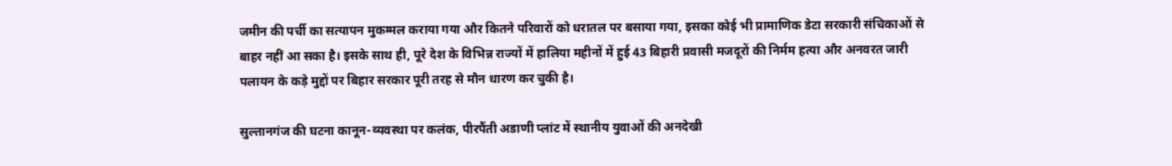जमीन की पर्ची का सत्यापन मुकम्मल कराया गया और कितने परिवारों को धरातल पर बसाया गया, इसका कोई भी प्रामाणिक डेटा सरकारी संचिकाओं से बाहर नहीं आ सका है। इसके साथ ही, पूरे देश के विभिन्न राज्यों में हालिया महीनों में हुई 43 बिहारी प्रवासी मजदूरों की निर्मम हत्या और अनवरत जारी पलायन के कड़े मुद्दों पर बिहार सरकार पूरी तरह से मौन धारण कर चुकी है।

सुल्तानगंज की घटना कानून-व्यवस्था पर कलंक, पीरपैंती अडाणी प्लांट में स्थानीय युवाओं की अनदेखी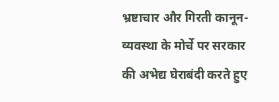भ्रष्टाचार और गिरती कानून-व्यवस्था के मोर्चे पर सरकार की अभेद्य घेराबंदी करते हुए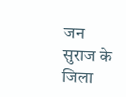जन सुराज के जिला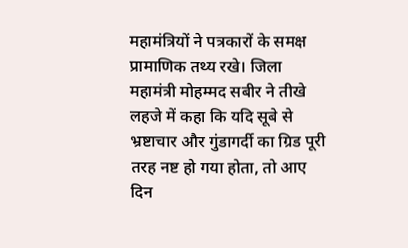महामंत्रियों ने पत्रकारों के समक्ष प्रामाणिक तथ्य रखे। जिला महामंत्री मोहम्मद सबीर ने तीखे लहजे में कहा कि यदि सूबे से भ्रष्टाचार और गुंडागर्दी का ग्रिड पूरी तरह नष्ट हो गया होता, तो आए दिन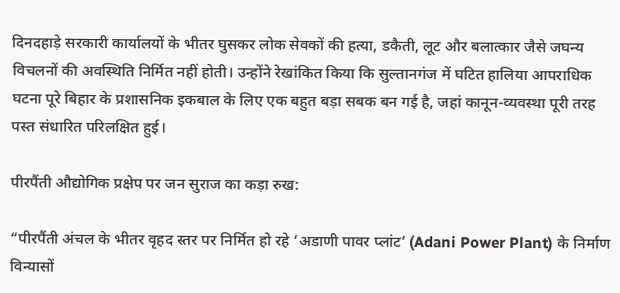दिनदहाड़े सरकारी कार्यालयों के भीतर घुसकर लोक सेवकों की हत्या, डकैती, लूट और बलात्कार जैसे जघन्य विचलनों की अवस्थिति निर्मित नहीं होती। उन्होंने रेखांकित किया कि सुल्तानगंज में घटित हालिया आपराधिक घटना पूरे बिहार के प्रशासनिक इकबाल के लिए एक बहुत बड़ा सबक बन गई है, जहां कानून-व्यवस्था पूरी तरह पस्त संधारित परिलक्षित हुई।

पीरपैंती औद्योगिक प्रक्षेप पर जन सुराज का कड़ा रुख:

“पीरपैंती अंचल के भीतर वृहद स्तर पर निर्मित हो रहे ‘अडाणी पावर प्लांट’ (Adani Power Plant) के निर्माण विन्यासों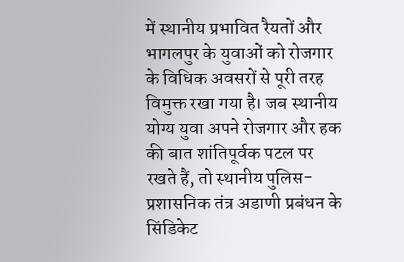में स्थानीय प्रभावित रैयतों और भागलपुर के युवाओं को रोजगार के विधिक अवसरों से पूरी तरह विमुक्त रखा गया है। जब स्थानीय योग्य युवा अपने रोजगार और हक की बात शांतिपूर्वक पटल पर रखते हैं, तो स्थानीय पुलिस-प्रशासनिक तंत्र अडाणी प्रबंधन के सिंडिकेट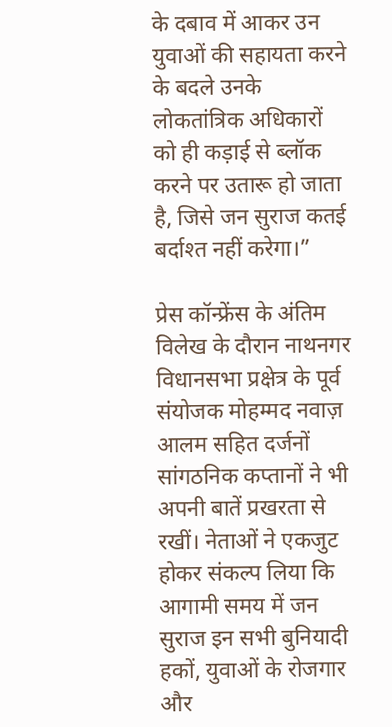के दबाव में आकर उन युवाओं की सहायता करने के बदले उनके लोकतांत्रिक अधिकारों को ही कड़ाई से ब्लॉक करने पर उतारू हो जाता है, जिसे जन सुराज कतई बर्दाश्त नहीं करेगा।”

प्रेस कॉन्फ्रेंस के अंतिम विलेख के दौरान नाथनगर विधानसभा प्रक्षेत्र के पूर्व संयोजक मोहम्मद नवाज़ आलम सहित दर्जनों सांगठनिक कप्तानों ने भी अपनी बातें प्रखरता से रखीं। नेताओं ने एकजुट होकर संकल्प लिया कि आगामी समय में जन सुराज इन सभी बुनियादी हकों, युवाओं के रोजगार और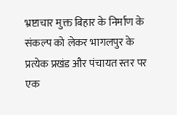भ्रष्टाचार मुक्त बिहार के निर्माण के संकल्प को लेकर भागलपुर के प्रत्येक प्रखंड और पंचायत स्तर पर एक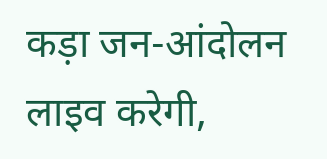कड़ा जन-आंदोलन लाइव करेगी,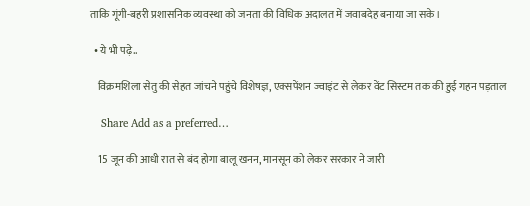ताकि गूंगी-बहरी प्रशासनिक व्यवस्था को जनता की विधिक अदालत में जवाबदेह बनाया जा सके।

  • ये भी पढ़े..

    विक्रमशिला सेतु की सेहत जांचने पहुंचे विशेषज्ञ, एक्सपेंशन ज्वाइंट से लेकर वेंट सिस्टम तक की हुई गहन पड़ताल

    Share Add as a preferred…

    15 जून की आधी रात से बंद होगा बालू खनन, मानसून को लेकर सरकार ने जारी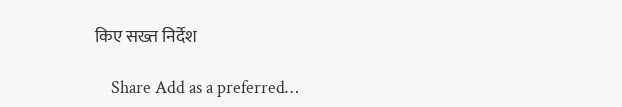किए सख्त निर्देश

    Share Add as a preferred…